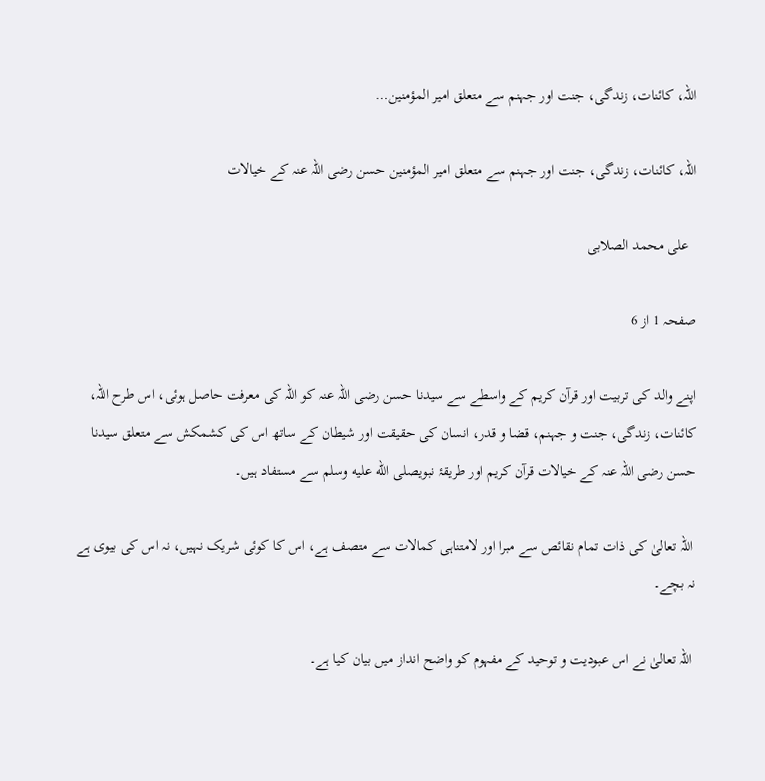اللہ، کائنات، زندگی، جنت اور جہنم سے متعلق امیر المؤمنین…

اللہ، کائنات، زندگی، جنت اور جہنم سے متعلق امیر المؤمنین حسن رضی اللہ عنہ کے خیالات

  علی محمد الصلابی

صفحہ 1 از 6

اپنے والد کی تربیت اور قرآن کریم کے واسطے سے سیدنا حسن رضی اللہ عنہ کو اللہ کی معرفت حاصل ہوئی، اس طرح اللہ، کائنات، زندگی، جنت و جہنم، قضا و قدر، انسان کی حقیقت اور شیطان کے ساتھ اس کی کشمکش سے متعلق سیدنا حسن رضی اللہ عنہ کے خیالات قرآن کریم اور طریقۂ نبویصلى الله عليه وسلم سے مستفاد ہیں۔

 اللہ تعالیٰ کی ذات تمام نقائص سے مبرا اور لامتناہی کمالات سے متصف ہے، اس کا کوئی شریک نہیں، نہ اس کی بیوی ہے نہ بچے۔

 اللہ تعالیٰ نے اس عبودیت و توحید کے مفہوم کو واضح انداز میں بیان کیا ہے۔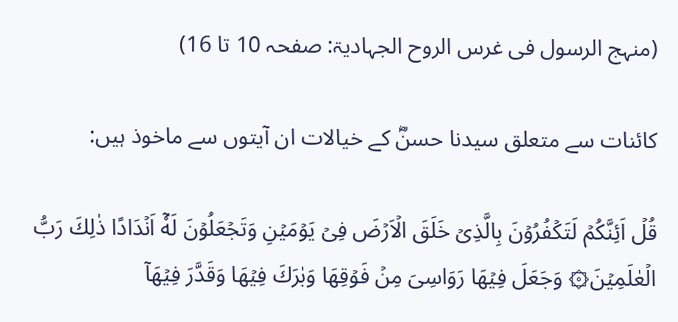(منہج الرسول فی غرس الروح الجہادیۃ: صفحہ 10 تا 16)

کائنات سے متعلق سیدنا حسنؓ کے خیالات ان آیتوں سے ماخوذ ہیں:

قُلۡ اَئِنَّكُمۡ لَتَكۡفُرُوۡنَ بِالَّذِىۡ خَلَقَ الۡاَرۡضَ فِىۡ يَوۡمَيۡنِ وَتَجۡعَلُوۡنَ لَهٗۤ اَنۡدَادًا‌ ذٰلِكَ رَبُّ الۡعٰلَمِيۡنَ‌۞ وَجَعَلَ فِيۡهَا رَوَاسِىَ مِنۡ فَوۡقِهَا وَبٰرَكَ فِيۡهَا وَقَدَّرَ فِيۡهَاۤ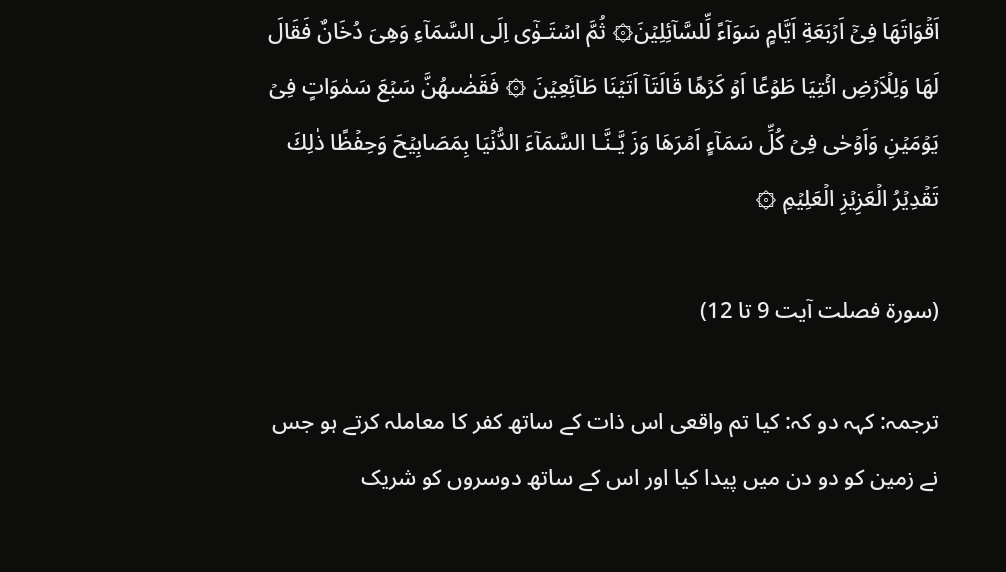اَقۡوَاتَهَا فِىۡۤ اَرۡبَعَةِ اَيَّامٍ سَوَآءً لِّلسَّآئِلِيۡنَ۞ ثُمَّ اسۡتَـوٰۤى اِلَى السَّمَآءِ وَهِىَ دُخَانٌ فَقَالَ لَهَا وَلِلۡاَرۡضِ ائۡتِيَا طَوۡعًا اَوۡ كَرۡهًا قَالَتَاۤ اَتَيۡنَا طَآئِعِيۡنَ ۞ فَقَضٰٮهُنَّ سَبۡعَ سَمٰوَاتٍ فِىۡ يَوۡمَيۡنِ وَاَوۡحٰى فِىۡ كُلِّ سَمَآءٍ اَمۡرَهَا‌ وَزَ يَّـنَّـا السَّمَآءَ الدُّنۡيَا بِمَصَابِيۡحَ وَحِفۡظًا ‌ذٰلِكَ تَقۡدِيۡرُ الۡعَزِيۡزِ الۡعَلِيۡمِ ۞

(سورۃ فصلت آیت 9 تا 12)

ترجمہ: کہہ دو کہ: کیا تم واقعی اس ذات کے ساتھ کفر کا معاملہ کرتے ہو جس نے زمین کو دو دن میں پیدا کیا اور اس کے ساتھ دوسروں کو شریک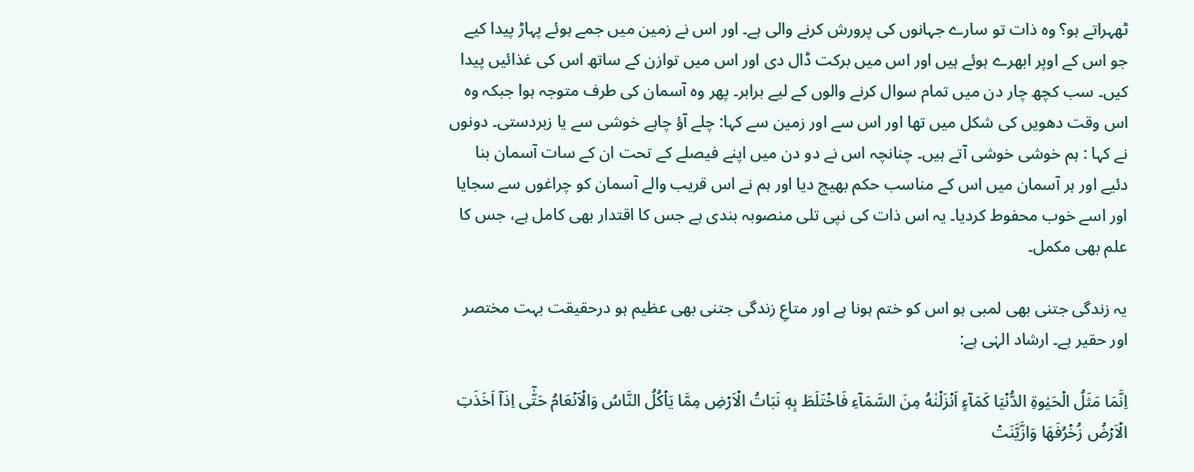ٹھہراتے ہو؟ وہ ذات تو سارے جہانوں کی پرورش کرنے والی ہے۔ اور اس نے زمین میں جمے ہوئے پہاڑ پیدا کیے جو اس کے اوپر ابھرے ہوئے ہیں اور اس میں برکت ڈال دی اور اس میں توازن کے ساتھ اس کی غذائیں پیدا کیں۔ سب کچھ چار دن میں تمام سوال کرنے والوں کے لیے برابر۔ پھر وہ آسمان کی طرف متوجہ ہوا جبکہ وہ اس وقت دھویں کی شکل میں تھا اور اس سے اور زمین سے کہا: چلے آؤ چاہے خوشی سے یا زبردستی۔ دونوں نے کہا : ہم خوشی خوشی آتے ہیں۔ چنانچہ اس نے دو دن میں اپنے فیصلے کے تحت ان کے سات آسمان بنا دئیے اور ہر آسمان میں اس کے مناسب حکم بھیج دیا اور ہم نے اس قریب والے آسمان کو چراغوں سے سجایا اور اسے خوب محفوط کردیا۔ یہ اس ذات کی نپی تلی منصوبہ بندی ہے جس کا اقتدار بھی کامل ہے، جس کا علم بھی مکمل۔

یہ زندگی جتنی بھی لمبی ہو اس کو ختم ہونا ہے اور متاعِ زندگی جتنی بھی عظیم ہو درحقیقت بہت مختصر اور حقیر ہے۔ ارشاد الہٰی ہے:

اِنَّمَا مَثَلُ الۡحَيٰوةِ الدُّنۡيَا كَمَآءٍ اَنۡزَلۡنٰهُ مِنَ السَّمَآءِ فَاخۡتَلَطَ بِهٖ نَبَاتُ الۡاَرۡضِ مِمَّا يَاۡكُلُ النَّاسُ وَالۡاَنۡعَامُ حَتّٰۤى اِذَاۤ اَخَذَتِ الۡاَرۡضُ زُخۡرُفَهَا وَازَّيَّنَتۡ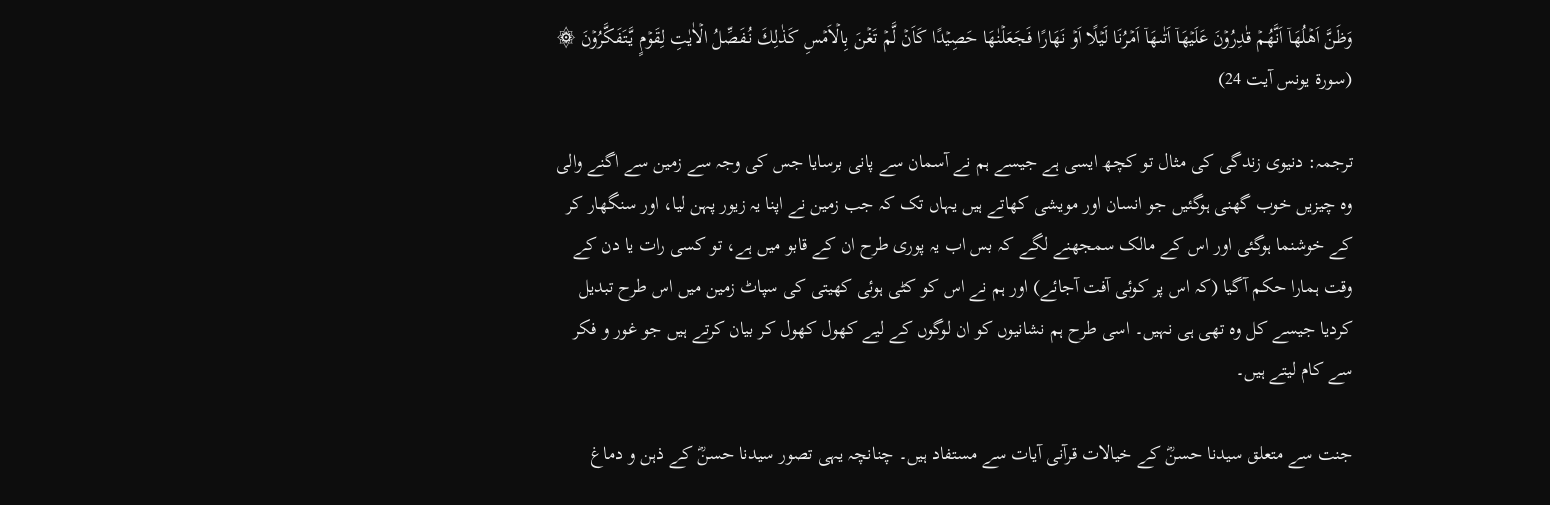وَظَنَّ اَهۡلُهَاۤ اَنَّهُمۡ قٰدِرُوۡنَ عَلَيۡهَاۤ اَتٰٮهَاۤ اَمۡرُنَا لَيۡلًا اَوۡ نَهَارًا فَجَعَلۡنٰهَا حَصِيۡدًا كَاَنۡ لَّمۡ تَغۡنَ بِالۡاَمۡسِ‌ كَذٰلِكَ نُـفَصِّلُ الۡاٰيٰتِ لِقَوۡمٍ يَّتَفَكَّرُوۡنَ ۞ (سورۃ يونس آیت 24)

ترجمہ: دنیوی زندگی کی مثال تو کچھ ایسی ہے جیسے ہم نے آسمان سے پانی برسایا جس کی وجہ سے زمین سے اگنے والی وہ چیزیں خوب گھنی ہوگئیں جو انسان اور مویشی کھاتے ہیں یہاں تک کہ جب زمین نے اپنا یہ زیور پہن لیا، اور سنگھار کر کے خوشنما ہوگئی اور اس کے مالک سمجھنے لگے کہ بس اب یہ پوری طرح ان کے قابو میں ہے، تو کسی رات یا دن کے وقت ہمارا حکم آگیا (کہ اس پر کوئی آفت آجائے) اور ہم نے اس کو کٹی ہوئی کھیتی کی سپاٹ زمین میں اس طرح تبدیل کردیا جیسے کل وہ تھی ہی نہیں۔ اسی طرح ہم نشانیوں کو ان لوگوں کے لیے کھول کھول کر بیان کرتے ہیں جو غور و فکر سے کام لیتے ہیں۔

جنت سے متعلق سیدنا حسنؓ کے خیالات قرآنی آیات سے مستفاد ہیں۔ چنانچہ یہی تصور سیدنا حسنؓ کے ذہن و دماغ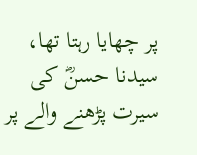پر چھایا رہتا تھا، سیدنا حسنؓ کی سیرت پڑھنے والے پر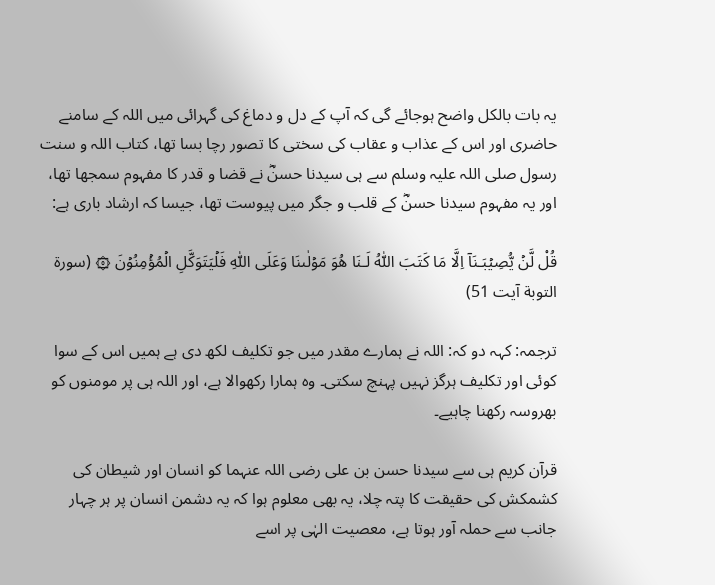یہ بات بالکل واضح ہوجائے گی کہ آپ کے دل و دماغ کی گہرائی میں اللہ کے سامنے حاضری اور اس کے عذاب و عقاب کی سختی کا تصور رچا بسا تھا، کتاب اللہ و سنت رسول صلی اللہ علیہ وسلم سے ہی سیدنا حسنؓ نے قضا و قدر کا مفہوم سمجھا تھا، اور یہ مفہوم سیدنا حسنؓ کے قلب و جگر میں پیوست تھا، جیسا کہ ارشاد باری ہے:

قُلْ لَّنۡ يُّصِيۡبَـنَاۤ اِلَّا مَا كَتَبَ اللّٰهُ لَـنَا هُوَ مَوۡلٰٮنَا وَعَلَى اللّٰهِ فَلۡيَتَوَكَّلِ الۡمُؤۡمِنُوۡنَ ۞ (سورۃ التوبة آیت 51)

ترجمہ: کہہ دو کہ: اللہ نے ہمارے مقدر میں جو تکلیف لکھ دی ہے ہمیں اس کے سوا کوئی اور تکلیف ہرگز نہیں پہنچ سکتی۔ وہ ہمارا رکھوالا ہے، اور اللہ ہی پر مومنوں کو بھروسہ رکھنا چاہیے۔

قرآن کریم ہی سے سیدنا حسن بن علی رضی اللہ عنہما کو انسان اور شیطان کی کشمکش کی حقیقت کا پتہ چلا، یہ بھی معلوم ہوا کہ یہ دشمن انسان پر ہر چہار جانب سے حملہ آور ہوتا ہے، معصیت الہٰی پر اسے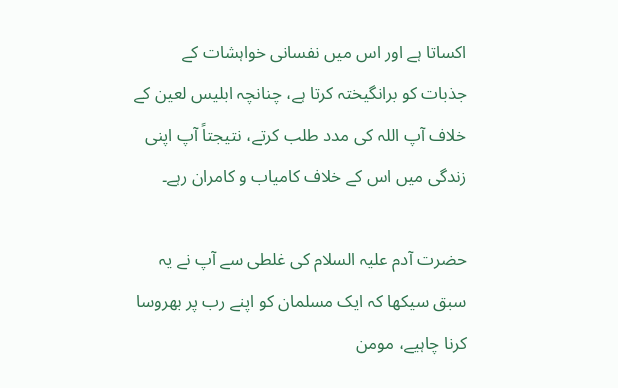اکساتا ہے اور اس میں نفسانی خواہشات کے جذبات کو برانگیختہ کرتا ہے، چنانچہ ابلیس لعین کے خلاف آپ اللہ کی مدد طلب کرتے، نتیجتاً آپ اپنی زندگی میں اس کے خلاف کامیاب و کامران رہے۔

حضرت آدم علیہ السلام کی غلطی سے آپ نے یہ سبق سیکھا کہ ایک مسلمان کو اپنے رب پر بھروسا کرنا چاہیے، مومن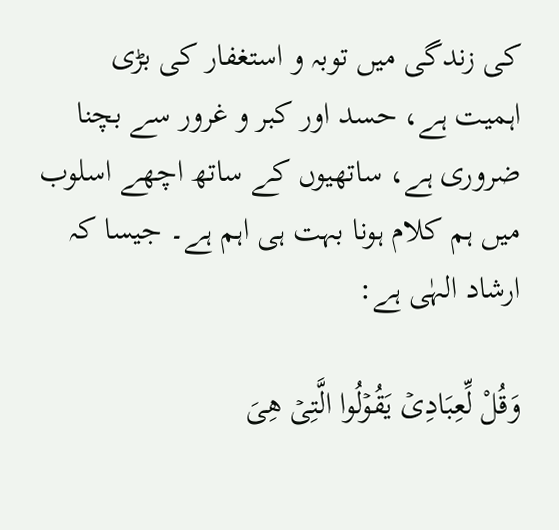کی زندگی میں توبہ و استغفار کی بڑی اہمیت ہے، حسد اور کبر و غرور سے بچنا ضروری ہے، ساتھیوں کے ساتھ اچھے اسلوب میں ہم کلام ہونا بہت ہی اہم ہے۔ جیسا کہ ارشاد الہٰی ہے:

وَقُلْ لِّعِبَادِىۡ يَقُوۡلُوا الَّتِىۡ هِىَ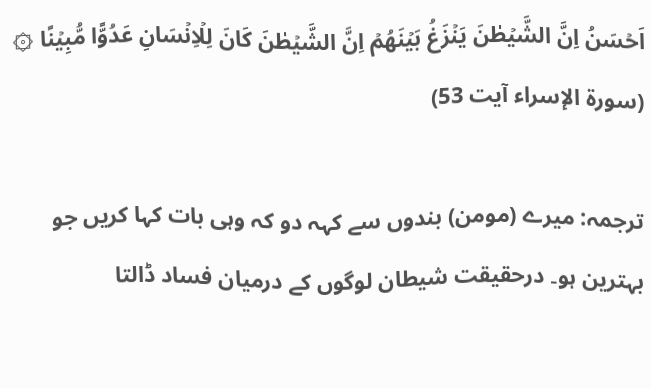اَحۡسَنُ‌ اِنَّ الشَّيۡطٰنَ يَنۡزَغُ بَيۡنَهُمۡ‌ اِنَّ الشَّيۡطٰنَ كَانَ لِلۡاِنۡسَانِ عَدُوًّا مُّبِيۡنًا ۞ (سورۃ الإسراء آیت 53)

ترجمہ: میرے (مومن) بندوں سے کہہ دو کہ وہی بات کہا کریں جو بہترین ہو۔ درحقیقت شیطان لوگوں کے درمیان فساد ڈالتا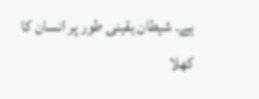ہے۔ شیطان یقینی طور پر انسان کا کھلا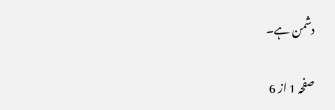دشمن ہے۔

صفحہ 1 از 6